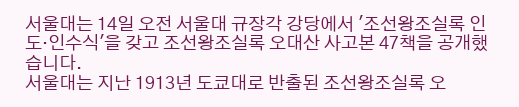서울대는 14일 오전 서울대 규장각 강당에서 '조선왕조실록 인도·인수식'을 갖고 조선왕조실록 오대산 사고본 47책을 공개했습니다.
서울대는 지난 1913년 도쿄대로 반출된 조선왕조실록 오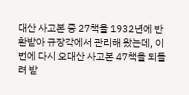대산 사고본 중 27책을 1932년에 반환받아 규장각에서 관리해 왔는데, 이번에 다시 오대산 사고본 47책을 되돌려 받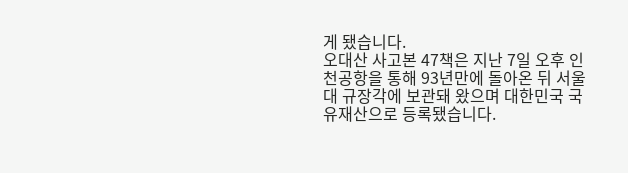게 됐습니다.
오대산 사고본 47책은 지난 7일 오후 인천공항을 통해 93년만에 돌아온 뒤 서울대 규장각에 보관돼 왔으며 대한민국 국유재산으로 등록됐습니다.